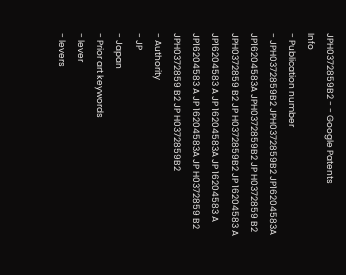JPH0372859B2 - - Google Patents
Info
- Publication number
- JPH0372859B2 JPH0372859B2 JP16204583A JP16204583A JPH0372859B2 JP H0372859 B2 JPH0372859 B2 JP H0372859B2 JP 16204583 A JP16204583 A JP 16204583A JP 16204583 A JP16204583 A JP 16204583A JP H0372859 B2 JPH0372859 B2 JP H0372859B2
- Authority
- JP
- Japan
- Prior art keywords
- lever
- levers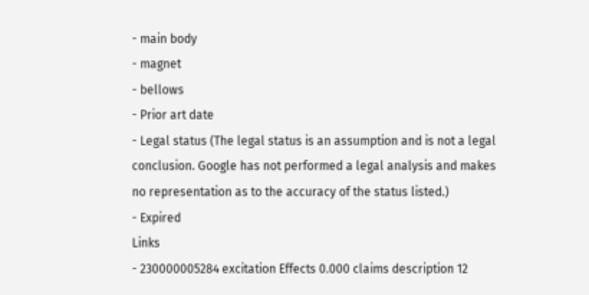- main body
- magnet
- bellows
- Prior art date
- Legal status (The legal status is an assumption and is not a legal conclusion. Google has not performed a legal analysis and makes no representation as to the accuracy of the status listed.)
- Expired
Links
- 230000005284 excitation Effects 0.000 claims description 12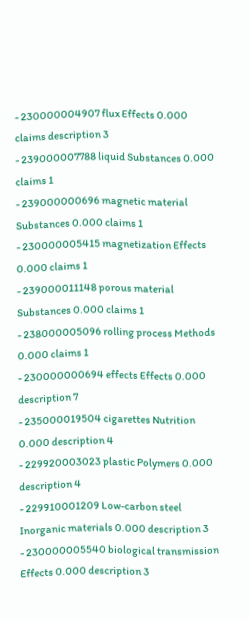- 230000004907 flux Effects 0.000 claims description 3
- 239000007788 liquid Substances 0.000 claims 1
- 239000000696 magnetic material Substances 0.000 claims 1
- 230000005415 magnetization Effects 0.000 claims 1
- 239000011148 porous material Substances 0.000 claims 1
- 238000005096 rolling process Methods 0.000 claims 1
- 230000000694 effects Effects 0.000 description 7
- 235000019504 cigarettes Nutrition 0.000 description 4
- 229920003023 plastic Polymers 0.000 description 4
- 229910001209 Low-carbon steel Inorganic materials 0.000 description 3
- 230000005540 biological transmission Effects 0.000 description 3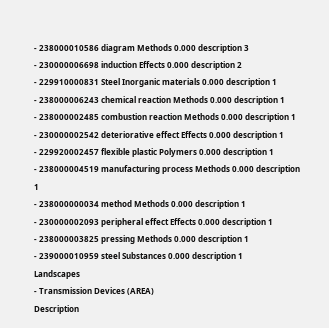- 238000010586 diagram Methods 0.000 description 3
- 230000006698 induction Effects 0.000 description 2
- 229910000831 Steel Inorganic materials 0.000 description 1
- 238000006243 chemical reaction Methods 0.000 description 1
- 238000002485 combustion reaction Methods 0.000 description 1
- 230000002542 deteriorative effect Effects 0.000 description 1
- 229920002457 flexible plastic Polymers 0.000 description 1
- 238000004519 manufacturing process Methods 0.000 description 1
- 238000000034 method Methods 0.000 description 1
- 230000002093 peripheral effect Effects 0.000 description 1
- 238000003825 pressing Methods 0.000 description 1
- 239000010959 steel Substances 0.000 description 1
Landscapes
- Transmission Devices (AREA)
Description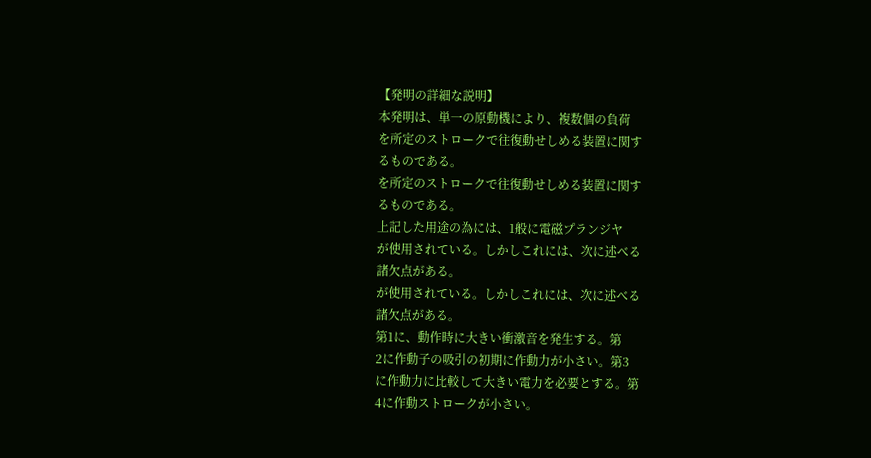【発明の詳細な説明】
本発明は、単一の原動機により、複数個の負荷
を所定のストロークで往復動せしめる装置に関す
るものである。
を所定のストロークで往復動せしめる装置に関す
るものである。
上記した用途の為には、1般に電磁プランジヤ
が使用されている。しかしこれには、次に述べる
諸欠点がある。
が使用されている。しかしこれには、次に述べる
諸欠点がある。
第1に、動作時に大きい衝激音を発生する。第
2に作動子の吸引の初期に作動力が小さい。第3
に作動力に比較して大きい電力を必要とする。第
4に作動ストロークが小さい。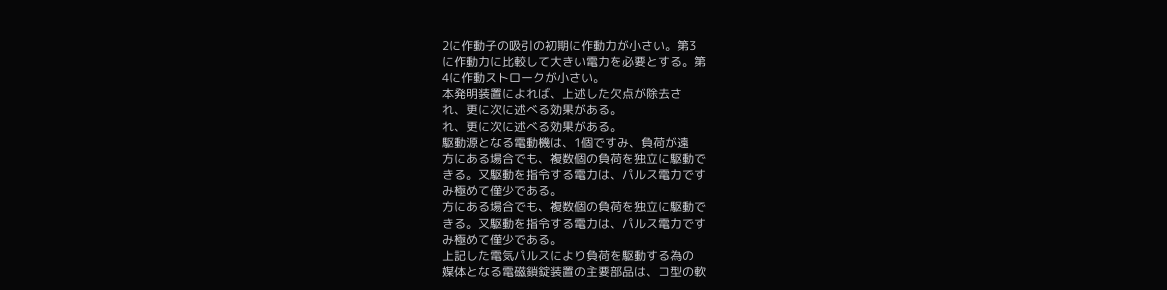2に作動子の吸引の初期に作動力が小さい。第3
に作動力に比較して大きい電力を必要とする。第
4に作動ストロークが小さい。
本発明装置によれば、上述した欠点が除去さ
れ、更に次に述べる効果がある。
れ、更に次に述べる効果がある。
駆動源となる電動機は、1個ですみ、負荷が遠
方にある場合でも、複数個の負荷を独立に駆動で
きる。又駆動を指令する電力は、パルス電力です
み極めて僅少である。
方にある場合でも、複数個の負荷を独立に駆動で
きる。又駆動を指令する電力は、パルス電力です
み極めて僅少である。
上記した電気パルスにより負荷を駆動する為の
媒体となる電磁鎖錠装置の主要部品は、コ型の軟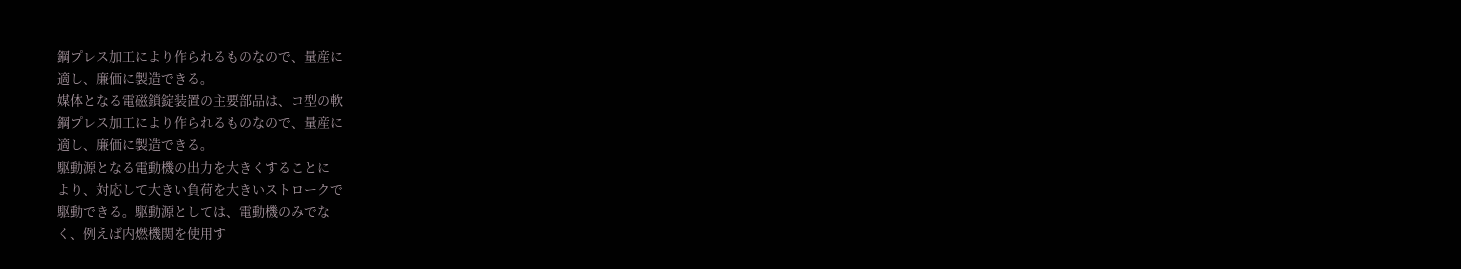鋼プレス加工により作られるものなので、量産に
適し、廉価に製造できる。
媒体となる電磁鎖錠装置の主要部品は、コ型の軟
鋼プレス加工により作られるものなので、量産に
適し、廉価に製造できる。
駆動源となる電動機の出力を大きくすることに
より、対応して大きい負荷を大きいストロークで
駆動できる。駆動源としては、電動機のみでな
く、例えば内燃機関を使用す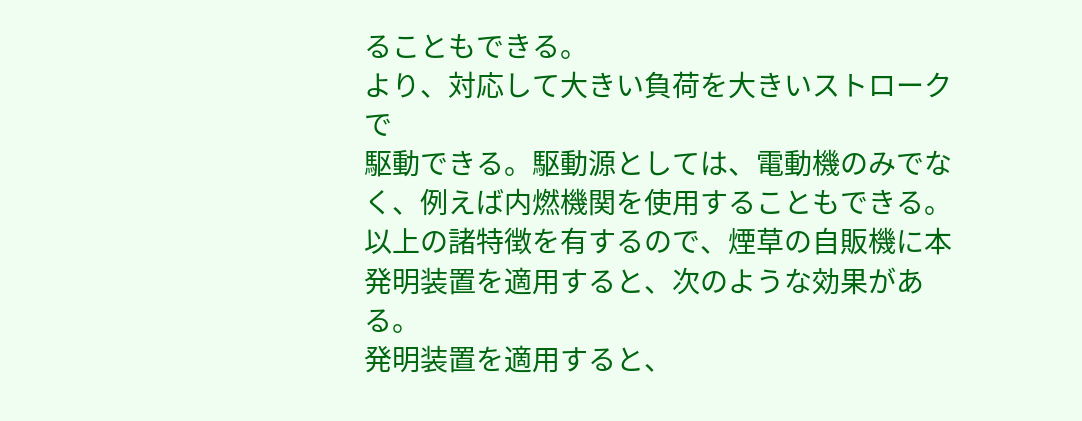ることもできる。
より、対応して大きい負荷を大きいストロークで
駆動できる。駆動源としては、電動機のみでな
く、例えば内燃機関を使用することもできる。
以上の諸特徴を有するので、煙草の自販機に本
発明装置を適用すると、次のような効果がある。
発明装置を適用すると、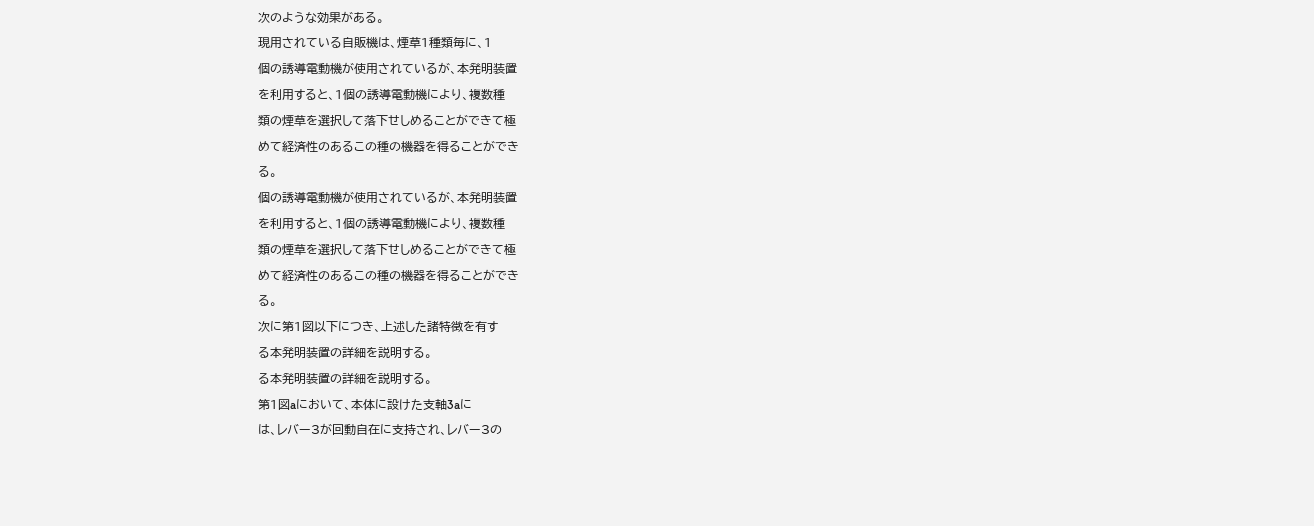次のような効果がある。
現用されている自販機は、煙草1種類毎に、1
個の誘導電動機が使用されているが、本発明装置
を利用すると、1個の誘導電動機により、複数種
類の煙草を選択して落下せしめることができて極
めて経済性のあるこの種の機器を得ることができ
る。
個の誘導電動機が使用されているが、本発明装置
を利用すると、1個の誘導電動機により、複数種
類の煙草を選択して落下せしめることができて極
めて経済性のあるこの種の機器を得ることができ
る。
次に第1図以下につき、上述した諸特徴を有す
る本発明装置の詳細を説明する。
る本発明装置の詳細を説明する。
第1図aにおいて、本体に設けた支軸3aに
は、レバー3が回動自在に支持され、レバー3の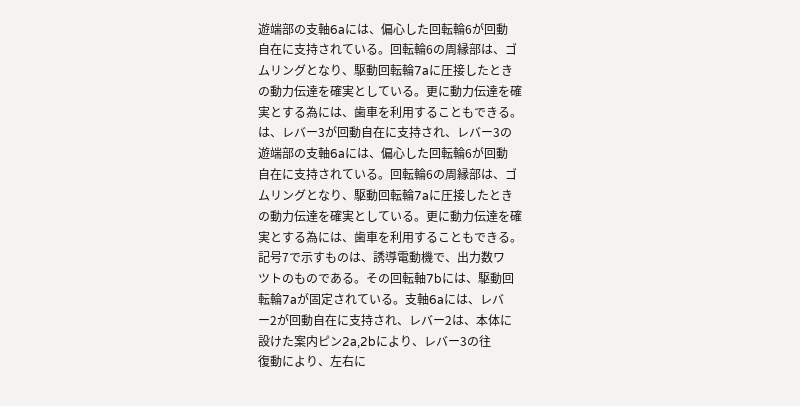遊端部の支軸6aには、偏心した回転輪6が回動
自在に支持されている。回転輪6の周縁部は、ゴ
ムリングとなり、駆動回転輪7aに圧接したとき
の動力伝達を確実としている。更に動力伝達を確
実とする為には、歯車を利用することもできる。
は、レバー3が回動自在に支持され、レバー3の
遊端部の支軸6aには、偏心した回転輪6が回動
自在に支持されている。回転輪6の周縁部は、ゴ
ムリングとなり、駆動回転輪7aに圧接したとき
の動力伝達を確実としている。更に動力伝達を確
実とする為には、歯車を利用することもできる。
記号7で示すものは、誘導電動機で、出力数ワ
ツトのものである。その回転軸7bには、駆動回
転輪7aが固定されている。支軸6aには、レバ
ー2が回動自在に支持され、レバー2は、本体に
設けた案内ピン2a,2bにより、レバー3の往
復動により、左右に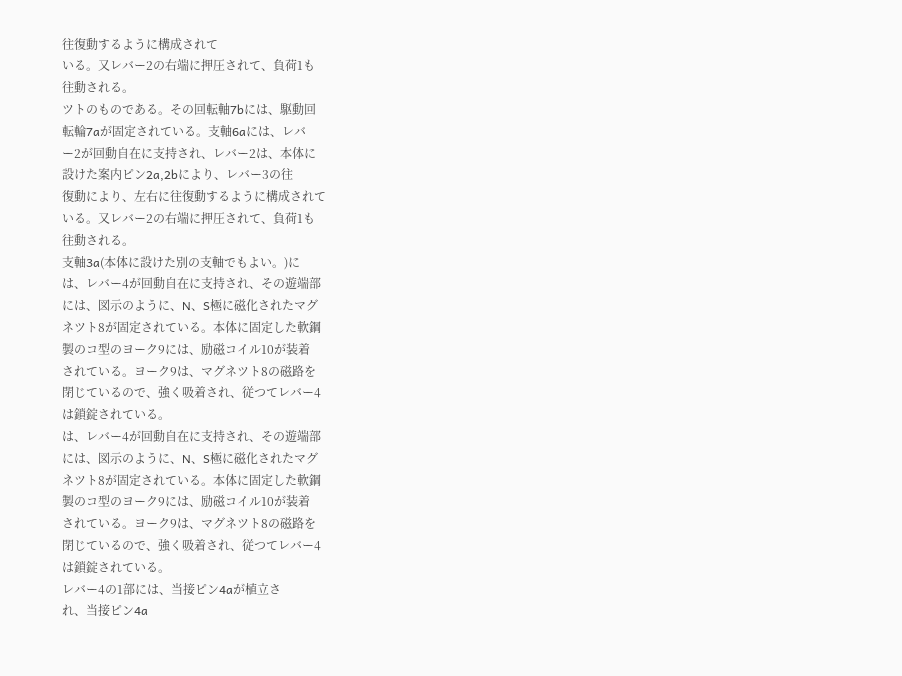往復動するように構成されて
いる。又レバー2の右端に押圧されて、負荷1も
往動される。
ツトのものである。その回転軸7bには、駆動回
転輪7aが固定されている。支軸6aには、レバ
ー2が回動自在に支持され、レバー2は、本体に
設けた案内ピン2a,2bにより、レバー3の往
復動により、左右に往復動するように構成されて
いる。又レバー2の右端に押圧されて、負荷1も
往動される。
支軸3a(本体に設けた別の支軸でもよい。)に
は、レバー4が回動自在に支持され、その遊端部
には、図示のように、N、S極に磁化されたマグ
ネツト8が固定されている。本体に固定した軟鋼
製のコ型のヨーク9には、励磁コイル10が装着
されている。ヨーク9は、マグネツト8の磁路を
閉じているので、強く吸着され、従つてレバー4
は鎖錠されている。
は、レバー4が回動自在に支持され、その遊端部
には、図示のように、N、S極に磁化されたマグ
ネツト8が固定されている。本体に固定した軟鋼
製のコ型のヨーク9には、励磁コイル10が装着
されている。ヨーク9は、マグネツト8の磁路を
閉じているので、強く吸着され、従つてレバー4
は鎖錠されている。
レバー4の1部には、当接ピン4aが植立さ
れ、当接ピン4a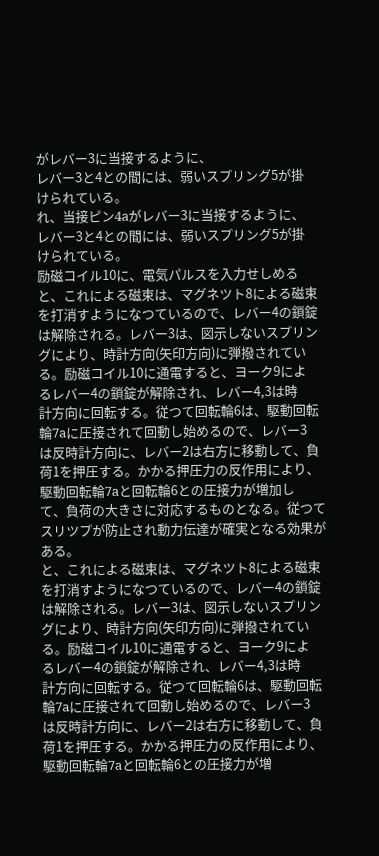がレバー3に当接するように、
レバー3と4との間には、弱いスプリング5が掛
けられている。
れ、当接ピン4aがレバー3に当接するように、
レバー3と4との間には、弱いスプリング5が掛
けられている。
励磁コイル10に、電気パルスを入力せしめる
と、これによる磁束は、マグネツト8による磁束
を打消すようになつているので、レバー4の鎖錠
は解除される。レバー3は、図示しないスプリン
グにより、時計方向(矢印方向)に弾撥されてい
る。励磁コイル10に通電すると、ヨーク9によ
るレバー4の鎖錠が解除され、レバー4,3は時
計方向に回転する。従つて回転輪6は、駆動回転
輪7aに圧接されて回動し始めるので、レバー3
は反時計方向に、レバー2は右方に移動して、負
荷1を押圧する。かかる押圧力の反作用により、
駆動回転輪7aと回転輪6との圧接力が増加し
て、負荷の大きさに対応するものとなる。従つて
スリツプが防止され動力伝達が確実となる効果が
ある。
と、これによる磁束は、マグネツト8による磁束
を打消すようになつているので、レバー4の鎖錠
は解除される。レバー3は、図示しないスプリン
グにより、時計方向(矢印方向)に弾撥されてい
る。励磁コイル10に通電すると、ヨーク9によ
るレバー4の鎖錠が解除され、レバー4,3は時
計方向に回転する。従つて回転輪6は、駆動回転
輪7aに圧接されて回動し始めるので、レバー3
は反時計方向に、レバー2は右方に移動して、負
荷1を押圧する。かかる押圧力の反作用により、
駆動回転輪7aと回転輪6との圧接力が増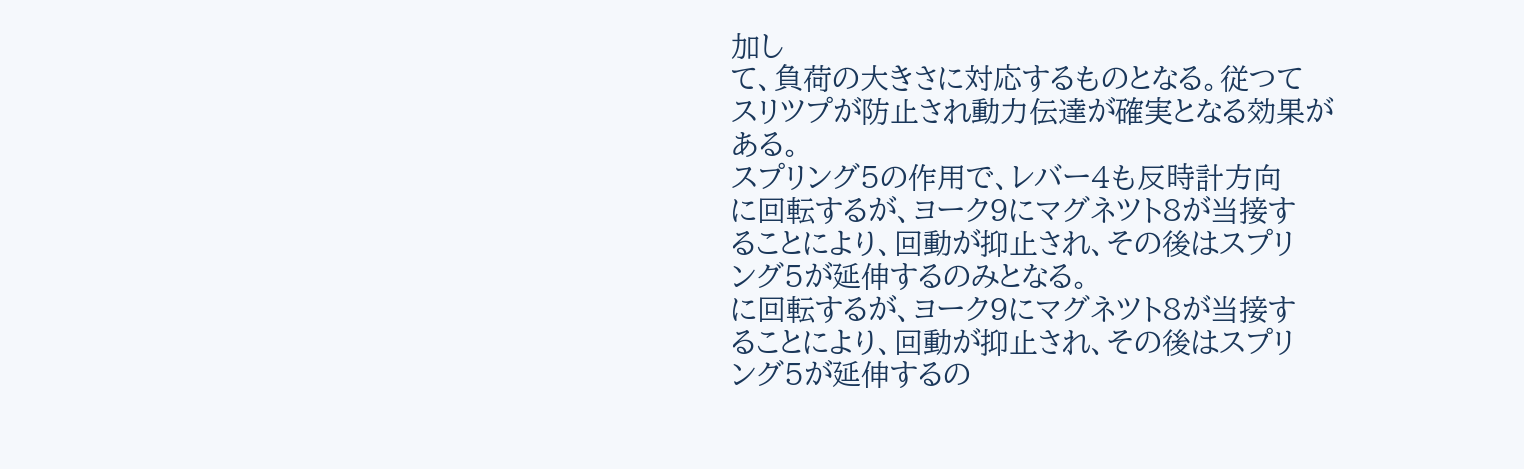加し
て、負荷の大きさに対応するものとなる。従つて
スリツプが防止され動力伝達が確実となる効果が
ある。
スプリング5の作用で、レバー4も反時計方向
に回転するが、ヨーク9にマグネツト8が当接す
ることにより、回動が抑止され、その後はスプリ
ング5が延伸するのみとなる。
に回転するが、ヨーク9にマグネツト8が当接す
ることにより、回動が抑止され、その後はスプリ
ング5が延伸するの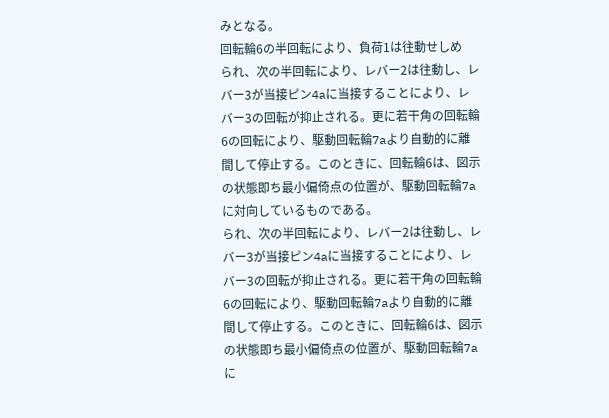みとなる。
回転輪6の半回転により、負荷1は往動せしめ
られ、次の半回転により、レバー2は往動し、レ
バー3が当接ピン4aに当接することにより、レ
バー3の回転が抑止される。更に若干角の回転輪
6の回転により、駆動回転輪7aより自動的に離
間して停止する。このときに、回転輪6は、図示
の状態即ち最小偏倚点の位置が、駆動回転輪7a
に対向しているものである。
られ、次の半回転により、レバー2は往動し、レ
バー3が当接ピン4aに当接することにより、レ
バー3の回転が抑止される。更に若干角の回転輪
6の回転により、駆動回転輪7aより自動的に離
間して停止する。このときに、回転輪6は、図示
の状態即ち最小偏倚点の位置が、駆動回転輪7a
に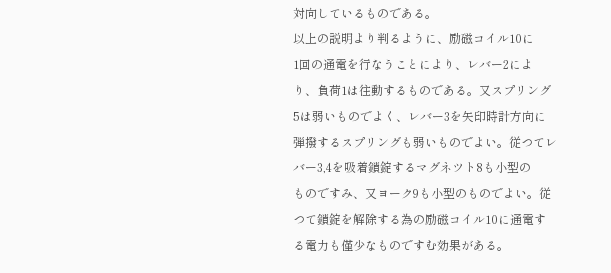対向しているものである。
以上の説明より判るように、励磁コイル10に
1回の通電を行なうことにより、レバー2によ
り、負荷1は往動するものである。又スプリング
5は弱いものでよく、レバー3を矢印時計方向に
弾撥するスプリングも弱いものでよい。従つてレ
バー3,4を吸着鎖錠するマグネツト8も小型の
ものですみ、又ヨーク9も小型のものでよい。従
つて鎖錠を解除する為の励磁コイル10に通電す
る電力も僅少なものですむ効果がある。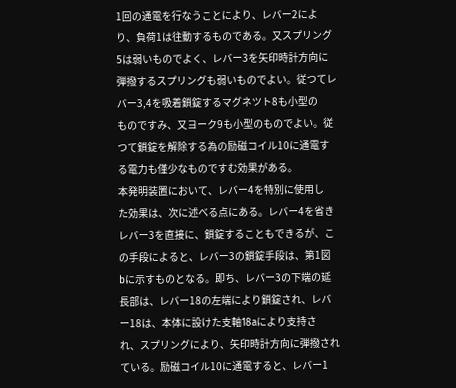1回の通電を行なうことにより、レバー2によ
り、負荷1は往動するものである。又スプリング
5は弱いものでよく、レバー3を矢印時計方向に
弾撥するスプリングも弱いものでよい。従つてレ
バー3,4を吸着鎖錠するマグネツト8も小型の
ものですみ、又ヨーク9も小型のものでよい。従
つて鎖錠を解除する為の励磁コイル10に通電す
る電力も僅少なものですむ効果がある。
本発明装置において、レバー4を特別に使用し
た効果は、次に述べる点にある。レバー4を省き
レバー3を直接に、鎖錠することもできるが、こ
の手段によると、レバー3の鎖錠手段は、第1図
bに示すものとなる。即ち、レバー3の下端の延
長部は、レバー18の左端により鎖錠され、レバ
ー18は、本体に設けた支軸18aにより支持さ
れ、スプリングにより、矢印時計方向に弾撥され
ている。励磁コイル10に通電すると、レバー1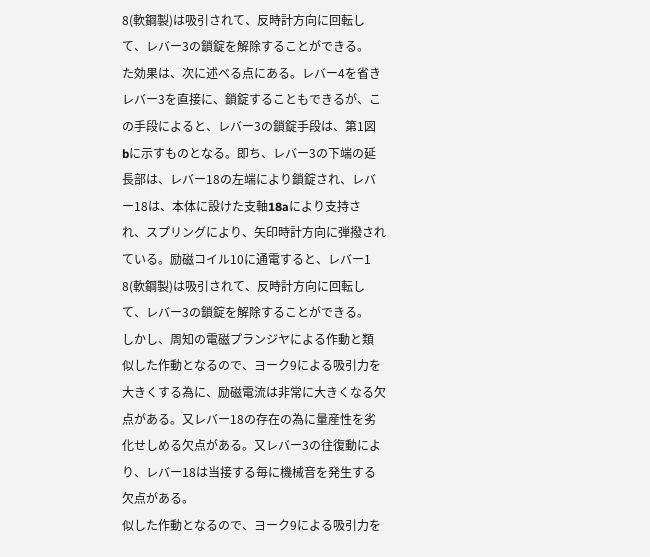8(軟鋼製)は吸引されて、反時計方向に回転し
て、レバー3の鎖錠を解除することができる。
た効果は、次に述べる点にある。レバー4を省き
レバー3を直接に、鎖錠することもできるが、こ
の手段によると、レバー3の鎖錠手段は、第1図
bに示すものとなる。即ち、レバー3の下端の延
長部は、レバー18の左端により鎖錠され、レバ
ー18は、本体に設けた支軸18aにより支持さ
れ、スプリングにより、矢印時計方向に弾撥され
ている。励磁コイル10に通電すると、レバー1
8(軟鋼製)は吸引されて、反時計方向に回転し
て、レバー3の鎖錠を解除することができる。
しかし、周知の電磁プランジヤによる作動と類
似した作動となるので、ヨーク9による吸引力を
大きくする為に、励磁電流は非常に大きくなる欠
点がある。又レバー18の存在の為に量産性を劣
化せしめる欠点がある。又レバー3の往復動によ
り、レバー18は当接する毎に機械音を発生する
欠点がある。
似した作動となるので、ヨーク9による吸引力を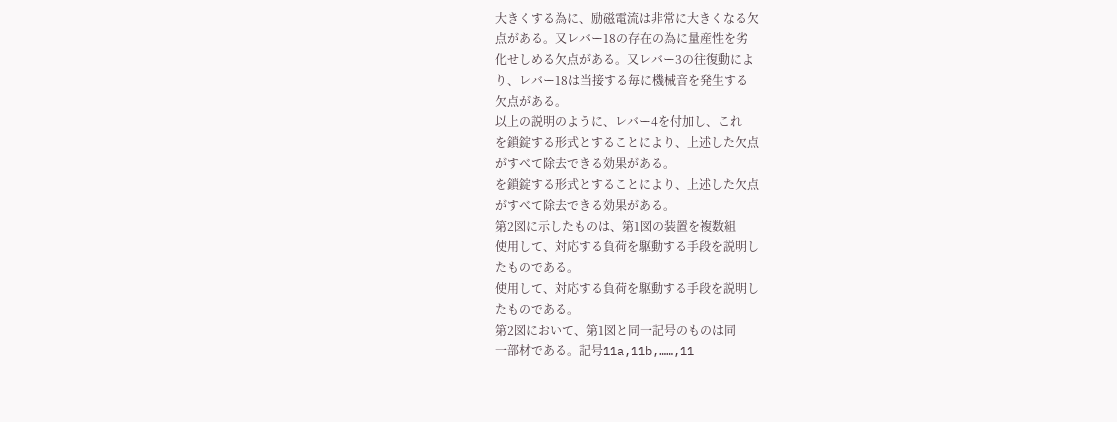大きくする為に、励磁電流は非常に大きくなる欠
点がある。又レバー18の存在の為に量産性を劣
化せしめる欠点がある。又レバー3の往復動によ
り、レバー18は当接する毎に機械音を発生する
欠点がある。
以上の説明のように、レバー4を付加し、これ
を鎖錠する形式とすることにより、上述した欠点
がすべて除去できる効果がある。
を鎖錠する形式とすることにより、上述した欠点
がすべて除去できる効果がある。
第2図に示したものは、第1図の装置を複数組
使用して、対応する負荷を駆動する手段を説明し
たものである。
使用して、対応する負荷を駆動する手段を説明し
たものである。
第2図において、第1図と同一記号のものは同
一部材である。記号11a,11b,……,11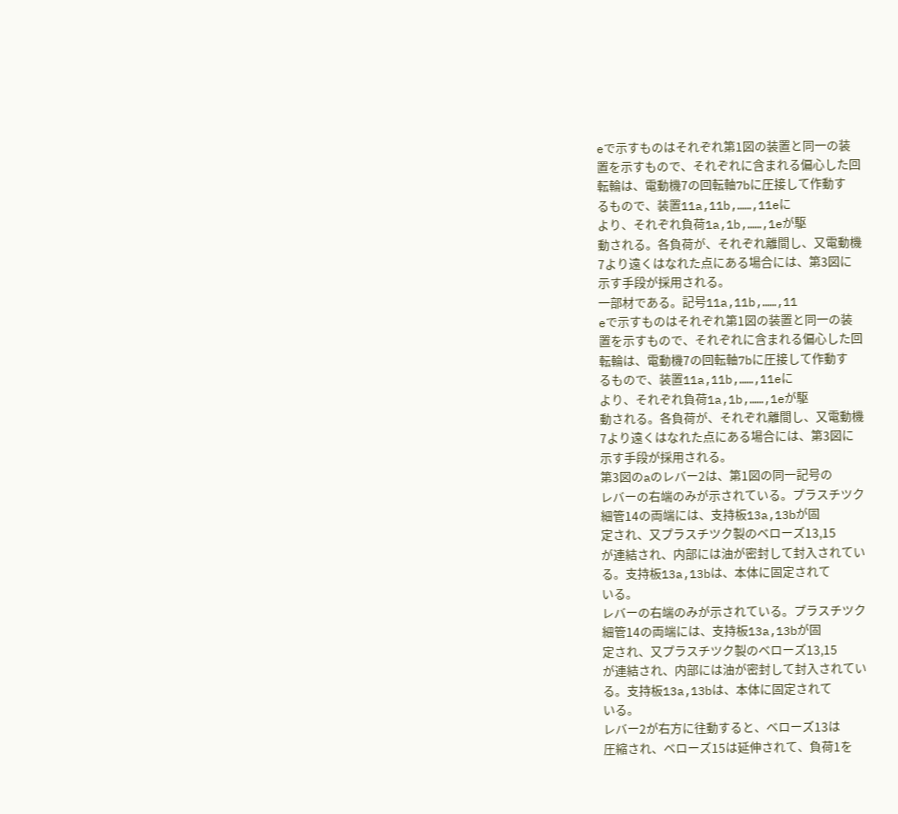eで示すものはそれぞれ第1図の装置と同一の装
置を示すもので、それぞれに含まれる偏心した回
転輪は、電動機7の回転軸7bに圧接して作動す
るもので、装置11a,11b,……,11eに
より、それぞれ負荷1a,1b,……,1eが駆
動される。各負荷が、それぞれ離間し、又電動機
7より遠くはなれた点にある場合には、第3図に
示す手段が採用される。
一部材である。記号11a,11b,……,11
eで示すものはそれぞれ第1図の装置と同一の装
置を示すもので、それぞれに含まれる偏心した回
転輪は、電動機7の回転軸7bに圧接して作動す
るもので、装置11a,11b,……,11eに
より、それぞれ負荷1a,1b,……,1eが駆
動される。各負荷が、それぞれ離間し、又電動機
7より遠くはなれた点にある場合には、第3図に
示す手段が採用される。
第3図のaのレバー2は、第1図の同一記号の
レバーの右端のみが示されている。プラスチツク
細管14の両端には、支持板13a,13bが固
定され、又プラスチツク製のベローズ13,15
が連結され、内部には油が密封して封入されてい
る。支持板13a,13bは、本体に固定されて
いる。
レバーの右端のみが示されている。プラスチツク
細管14の両端には、支持板13a,13bが固
定され、又プラスチツク製のベローズ13,15
が連結され、内部には油が密封して封入されてい
る。支持板13a,13bは、本体に固定されて
いる。
レバー2が右方に往動すると、ベローズ13は
圧縮され、ベローズ15は延伸されて、負荷1を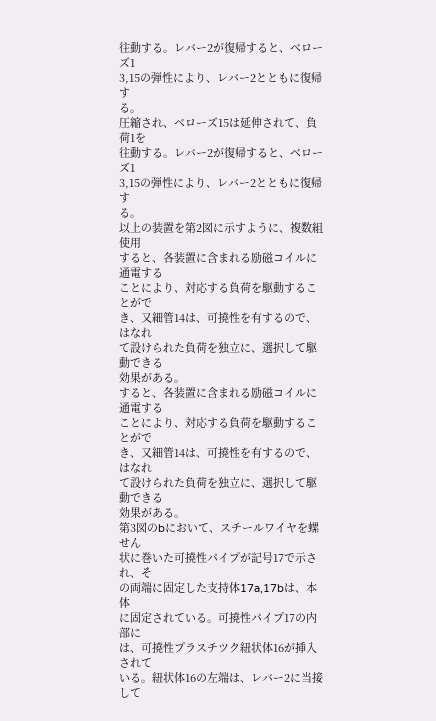往動する。レバー2が復帰すると、ベローズ1
3,15の弾性により、レバー2とともに復帰す
る。
圧縮され、ベローズ15は延伸されて、負荷1を
往動する。レバー2が復帰すると、ベローズ1
3,15の弾性により、レバー2とともに復帰す
る。
以上の装置を第2図に示すように、複数組使用
すると、各装置に含まれる励磁コイルに通電する
ことにより、対応する負荷を駆動することがで
き、又細管14は、可撓性を有するので、はなれ
て設けられた負荷を独立に、選択して駆動できる
効果がある。
すると、各装置に含まれる励磁コイルに通電する
ことにより、対応する負荷を駆動することがで
き、又細管14は、可撓性を有するので、はなれ
て設けられた負荷を独立に、選択して駆動できる
効果がある。
第3図のbにおいて、スチールワイヤを螺せん
状に巻いた可撓性パイプが記号17で示され、そ
の両端に固定した支持体17a,17bは、本体
に固定されている。可撓性パイプ17の内部に
は、可撓性プラスチツク紐状体16が挿入されて
いる。紐状体16の左端は、レバー2に当接して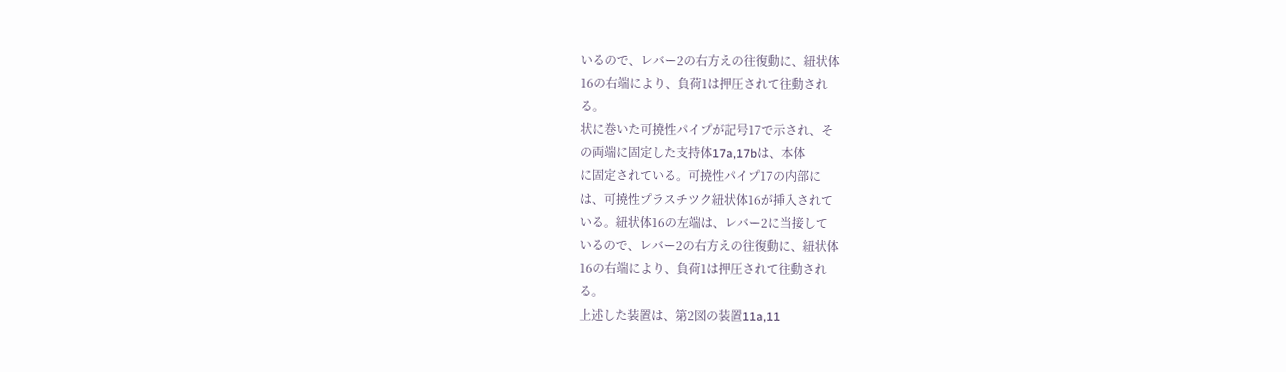いるので、レバー2の右方えの往復動に、紐状体
16の右端により、負荷1は押圧されて往動され
る。
状に巻いた可撓性パイプが記号17で示され、そ
の両端に固定した支持体17a,17bは、本体
に固定されている。可撓性パイプ17の内部に
は、可撓性プラスチツク紐状体16が挿入されて
いる。紐状体16の左端は、レバー2に当接して
いるので、レバー2の右方えの往復動に、紐状体
16の右端により、負荷1は押圧されて往動され
る。
上述した装置は、第2図の装置11a,11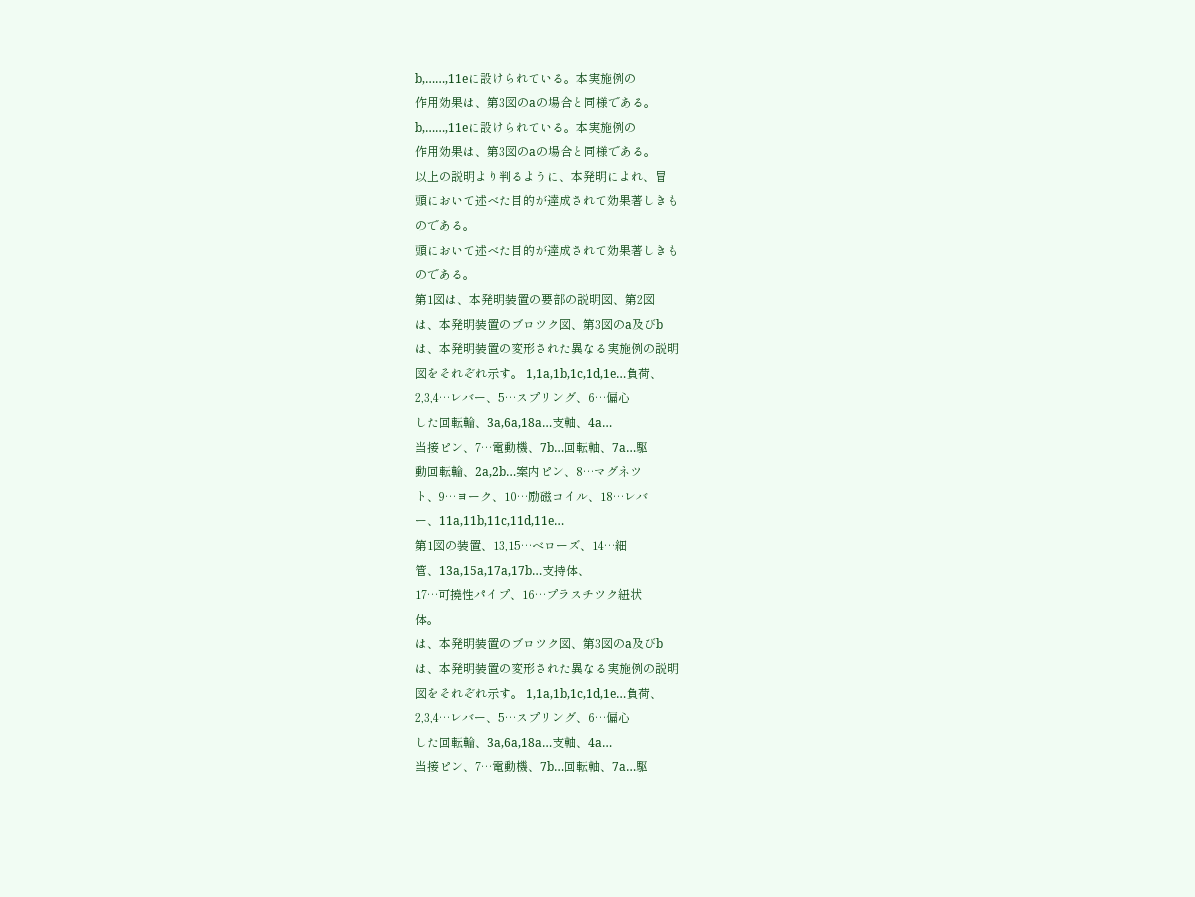b,……,11eに設けられている。本実施例の
作用効果は、第3図のaの場合と同様である。
b,……,11eに設けられている。本実施例の
作用効果は、第3図のaの場合と同様である。
以上の説明より判るように、本発明によれ、冒
頭において述べた目的が達成されて効果著しきも
のである。
頭において述べた目的が達成されて効果著しきも
のである。
第1図は、本発明装置の要部の説明図、第2図
は、本発明装置のブロツク図、第3図のa及びb
は、本発明装置の変形された異なる実施例の説明
図をそれぞれ示す。 1,1a,1b,1c,1d,1e…負荷、
2,3,4…レバー、5…スプリング、6…偏心
した回転輪、3a,6a,18a…支軸、4a…
当接ピン、7…電動機、7b…回転軸、7a…駆
動回転輪、2a,2b…案内ピン、8…マグネツ
ト、9…ヨーク、10…励磁コイル、18…レバ
ー、11a,11b,11c,11d,11e…
第1図の装置、13,15…ベローズ、14…細
管、13a,15a,17a,17b…支持体、
17…可撓性パイプ、16…プラスチツク紐状
体。
は、本発明装置のブロツク図、第3図のa及びb
は、本発明装置の変形された異なる実施例の説明
図をそれぞれ示す。 1,1a,1b,1c,1d,1e…負荷、
2,3,4…レバー、5…スプリング、6…偏心
した回転輪、3a,6a,18a…支軸、4a…
当接ピン、7…電動機、7b…回転軸、7a…駆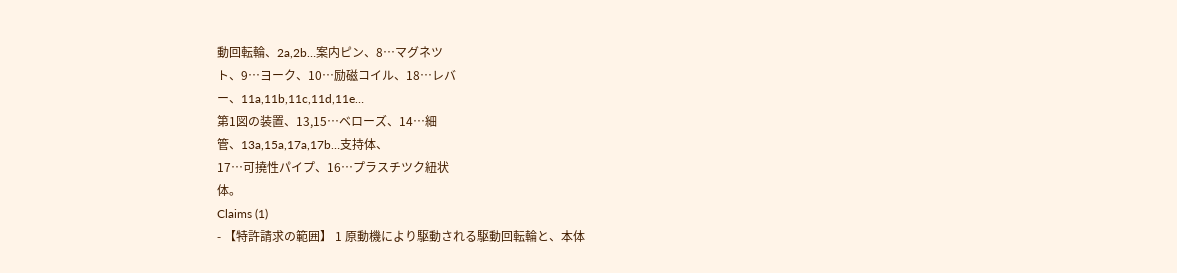動回転輪、2a,2b…案内ピン、8…マグネツ
ト、9…ヨーク、10…励磁コイル、18…レバ
ー、11a,11b,11c,11d,11e…
第1図の装置、13,15…ベローズ、14…細
管、13a,15a,17a,17b…支持体、
17…可撓性パイプ、16…プラスチツク紐状
体。
Claims (1)
- 【特許請求の範囲】 1 原動機により駆動される駆動回転輪と、本体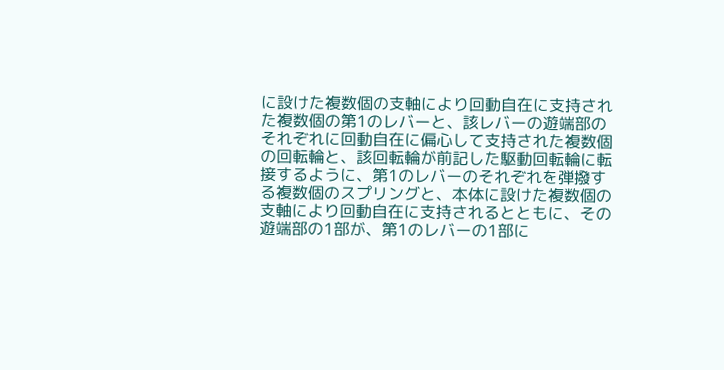に設けた複数個の支軸により回動自在に支持され
た複数個の第1のレバーと、該レバーの遊端部の
それぞれに回動自在に偏心して支持された複数個
の回転輪と、該回転輪が前記した駆動回転輪に転
接するように、第1のレバーのそれぞれを弾撥す
る複数個のスプリングと、本体に設けた複数個の
支軸により回動自在に支持されるとともに、その
遊端部の1部が、第1のレバーの1部に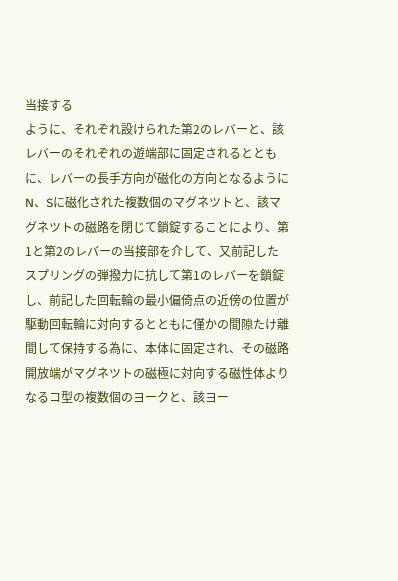当接する
ように、それぞれ設けられた第2のレバーと、該
レバーのそれぞれの遊端部に固定されるととも
に、レバーの長手方向が磁化の方向となるように
N、Sに磁化された複数個のマグネツトと、該マ
グネツトの磁路を閉じて鎖錠することにより、第
1と第2のレバーの当接部を介して、又前記した
スプリングの弾撥力に抗して第1のレバーを鎖錠
し、前記した回転輪の最小偏倚点の近傍の位置が
駆動回転輪に対向するとともに僅かの間隙たけ離
間して保持する為に、本体に固定され、その磁路
開放端がマグネツトの磁極に対向する磁性体より
なるコ型の複数個のヨークと、該ヨー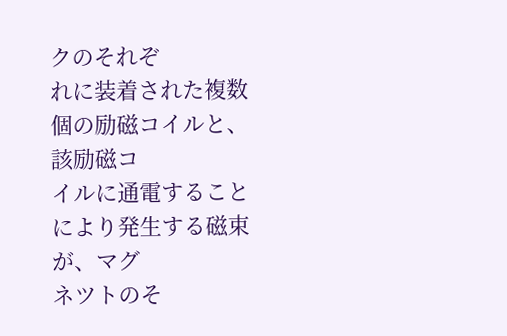クのそれぞ
れに装着された複数個の励磁コイルと、該励磁コ
イルに通電することにより発生する磁束が、マグ
ネツトのそ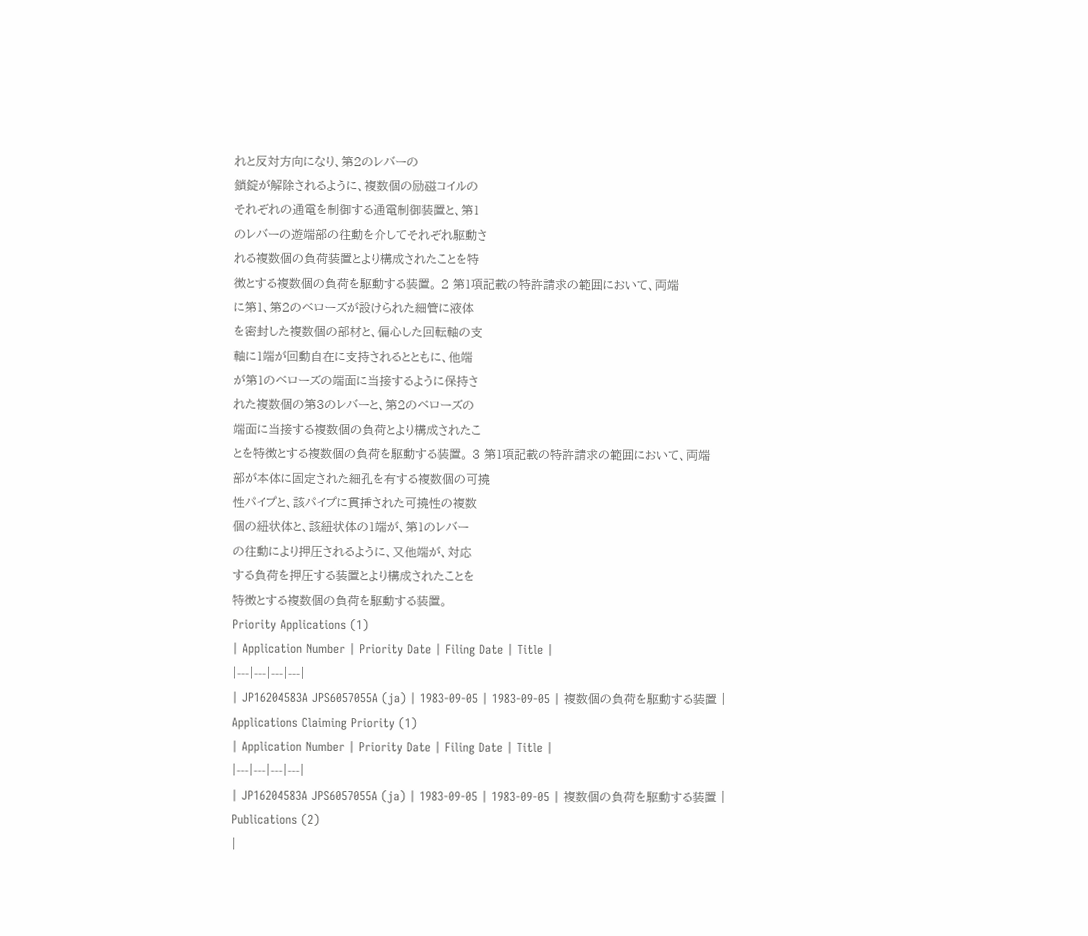れと反対方向になり、第2のレバーの
鎖錠が解除されるように、複数個の励磁コイルの
それぞれの通電を制御する通電制御装置と、第1
のレバーの遊端部の往動を介してそれぞれ駆動さ
れる複数個の負荷装置とより構成されたことを特
徴とする複数個の負荷を駆動する装置。 2 第1項記載の特許請求の範囲において、両端
に第1、第2のベローズが設けられた細管に液体
を密封した複数個の部材と、偏心した回転軸の支
軸に1端が回動自在に支持されるとともに、他端
が第1のベローズの端面に当接するように保持さ
れた複数個の第3のレバーと、第2のベローズの
端面に当接する複数個の負荷とより構成されたこ
とを特徴とする複数個の負荷を駆動する装置。 3 第1項記載の特許請求の範囲において、両端
部が本体に固定された細孔を有する複数個の可撓
性パイプと、該パイプに貫挿された可撓性の複数
個の紐状体と、該紐状体の1端が、第1のレバー
の往動により押圧されるように、又他端が、対応
する負荷を押圧する装置とより構成されたことを
特徴とする複数個の負荷を駆動する装置。
Priority Applications (1)
| Application Number | Priority Date | Filing Date | Title |
|---|---|---|---|
| JP16204583A JPS6057055A (ja) | 1983-09-05 | 1983-09-05 | 複数個の負荷を駆動する装置 |
Applications Claiming Priority (1)
| Application Number | Priority Date | Filing Date | Title |
|---|---|---|---|
| JP16204583A JPS6057055A (ja) | 1983-09-05 | 1983-09-05 | 複数個の負荷を駆動する装置 |
Publications (2)
|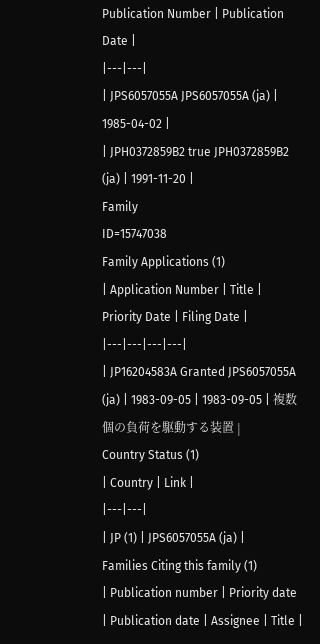Publication Number | Publication Date |
|---|---|
| JPS6057055A JPS6057055A (ja) | 1985-04-02 |
| JPH0372859B2 true JPH0372859B2 (ja) | 1991-11-20 |
Family
ID=15747038
Family Applications (1)
| Application Number | Title | Priority Date | Filing Date |
|---|---|---|---|
| JP16204583A Granted JPS6057055A (ja) | 1983-09-05 | 1983-09-05 | 複数個の負荷を駆動する装置 |
Country Status (1)
| Country | Link |
|---|---|
| JP (1) | JPS6057055A (ja) |
Families Citing this family (1)
| Publication number | Priority date | Publication date | Assignee | Title |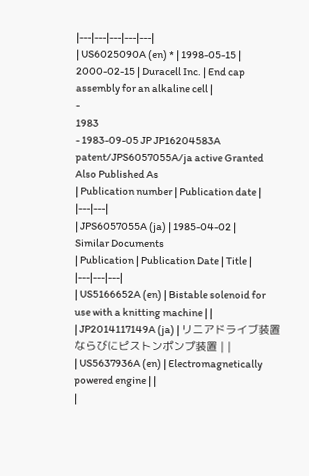|---|---|---|---|---|
| US6025090A (en) * | 1998-05-15 | 2000-02-15 | Duracell Inc. | End cap assembly for an alkaline cell |
-
1983
- 1983-09-05 JP JP16204583A patent/JPS6057055A/ja active Granted
Also Published As
| Publication number | Publication date |
|---|---|
| JPS6057055A (ja) | 1985-04-02 |
Similar Documents
| Publication | Publication Date | Title |
|---|---|---|
| US5166652A (en) | Bistable solenoid for use with a knitting machine | |
| JP2014117149A (ja) | リニアドライブ装置ならびにピストンポンプ装置 | |
| US5637936A (en) | Electromagnetically powered engine | |
|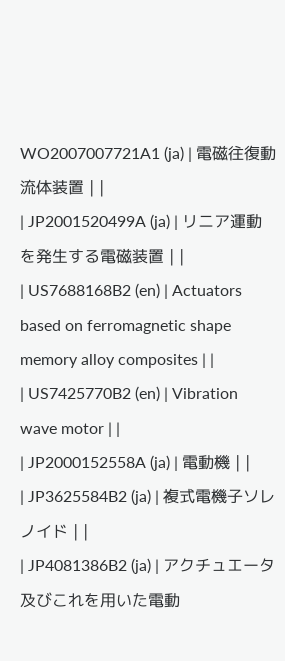WO2007007721A1 (ja) | 電磁往復動流体装置 | |
| JP2001520499A (ja) | リニア運動を発生する電磁装置 | |
| US7688168B2 (en) | Actuators based on ferromagnetic shape memory alloy composites | |
| US7425770B2 (en) | Vibration wave motor | |
| JP2000152558A (ja) | 電動機 | |
| JP3625584B2 (ja) | 複式電機子ソレノイド | |
| JP4081386B2 (ja) | アクチュエータ及びこれを用いた電動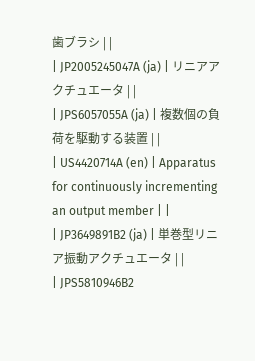歯ブラシ | |
| JP2005245047A (ja) | リニアアクチュエータ | |
| JPS6057055A (ja) | 複数個の負荷を駆動する装置 | |
| US4420714A (en) | Apparatus for continuously incrementing an output member | |
| JP3649891B2 (ja) | 単巻型リニア振動アクチュエータ | |
| JPS5810946B2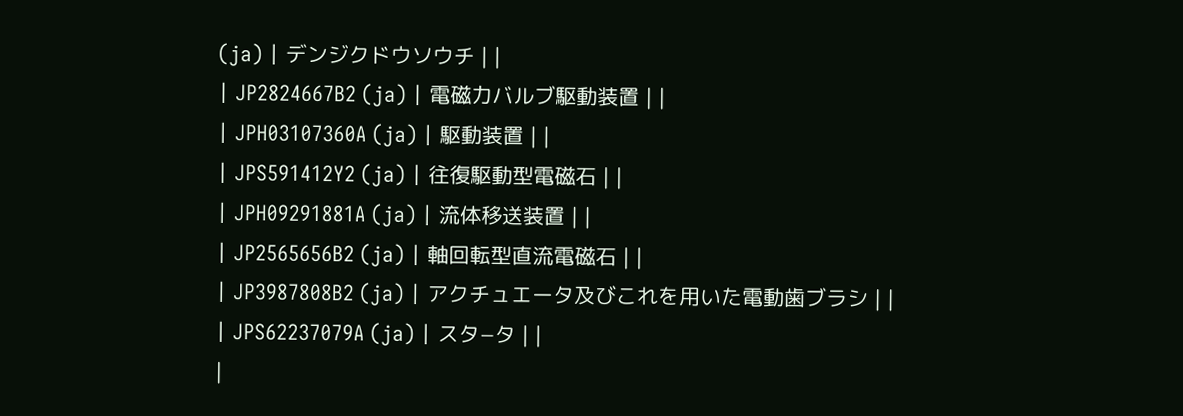(ja) | デンジクドウソウチ | |
| JP2824667B2 (ja) | 電磁力バルブ駆動装置 | |
| JPH03107360A (ja) | 駆動装置 | |
| JPS591412Y2 (ja) | 往復駆動型電磁石 | |
| JPH09291881A (ja) | 流体移送装置 | |
| JP2565656B2 (ja) | 軸回転型直流電磁石 | |
| JP3987808B2 (ja) | アクチュエータ及びこれを用いた電動歯ブラシ | |
| JPS62237079A (ja) | スタ−タ | |
|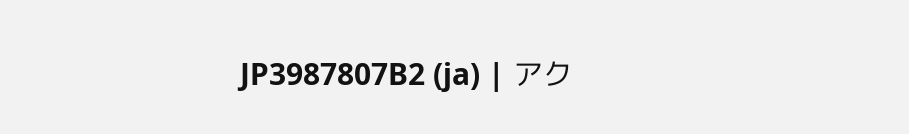JP3987807B2 (ja) | アク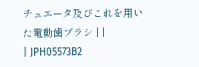チュエータ及びこれを用いた電動歯ブラシ | |
| JPH05573B2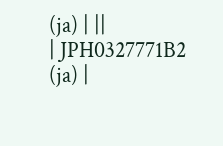(ja) | ||
| JPH0327771B2 (ja) |